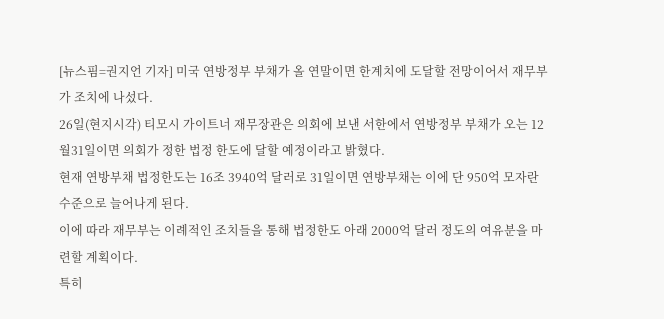[뉴스핌=권지언 기자] 미국 연방정부 부채가 올 연말이면 한계치에 도달할 전망이어서 재무부가 조치에 나섰다.
26일(현지시각) 티모시 가이트너 재무장관은 의회에 보낸 서한에서 연방정부 부채가 오는 12월31일이면 의회가 정한 법정 한도에 달할 예정이라고 밝혔다.
현재 연방부채 법정한도는 16조 3940억 달러로 31일이면 연방부채는 이에 단 950억 모자란 수준으로 늘어나게 된다.
이에 따라 재무부는 이례적인 조치들을 통해 법정한도 아래 2000억 달러 정도의 여유분을 마련할 계획이다.
특히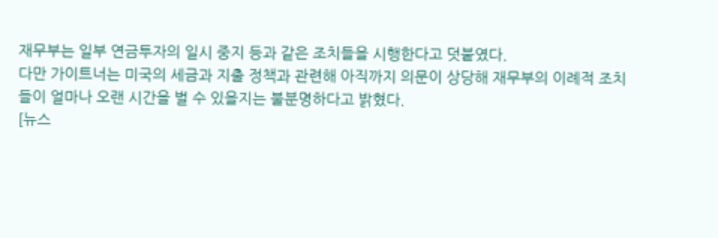재무부는 일부 연금투자의 일시 중지 등과 같은 조치들을 시행한다고 덧붙였다.
다만 가이트너는 미국의 세금과 지출 정책과 관련해 아직까지 의문이 상당해 재무부의 이례적 조치들이 얼마나 오랜 시간을 벌 수 있을지는 불분명하다고 밝혔다.
[뉴스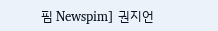핌 Newspim] 권지언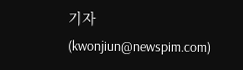기자 (kwonjiun@newspim.com)